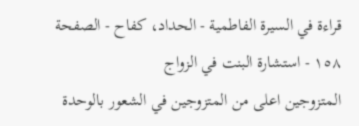قراءة في السيرة الفاطمية - الحداد، كفاح - الصفحة ١٥٨ - استشارة البنت في الزواج
المتزوجين اعلى من المتزوجين في الشعور بالوحدة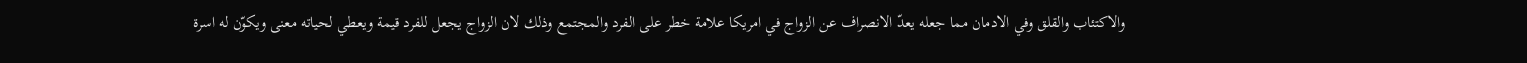والاكتئاب والقلق وفي الادمان مما جعله يعدّ الانصراف عن الزواج في امريكا علامة خطر على الفرد والمجتمع وذلك لان الزواج يجعل للفرد قيمة ويعطي لحياته معنى ويكوّن له اسرة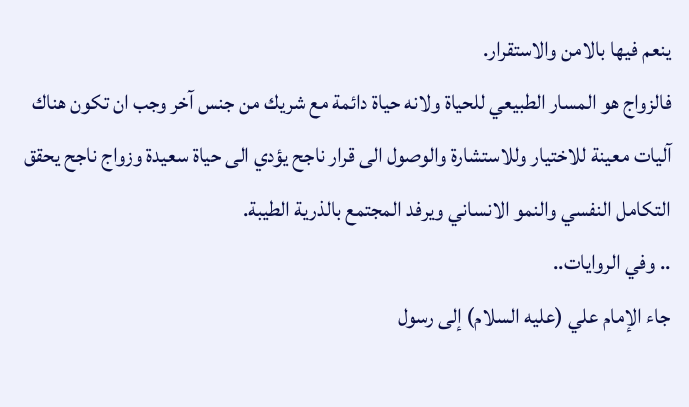ينعم فيها بالامن والاستقرار.
فالزواج هو المسار الطبيعي للحياة ولانه حياة دائمة مع شريك من جنس آخر وجب ان تكون هناك آليات معينة للاختيار وللاستشارة والوصول الى قرار ناجح يؤدي الى حياة سعيدة وزواج ناجح يحقق التكامل النفسي والنمو الانساني ويرفد المجتمع بالذرية الطيبة.
.. وفي الروايات..
جاء الإمام علي (عليه السلام) إلى رسول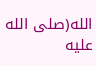الله(صلى الله عليه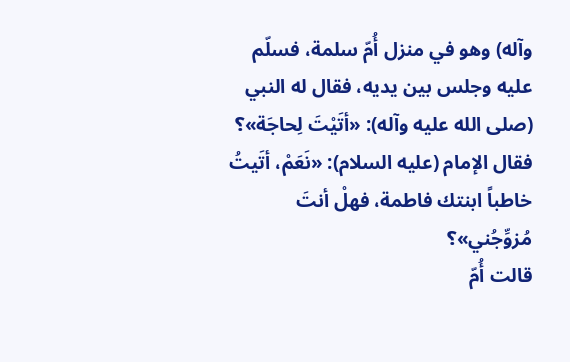وآله) وهو في منزل أُمّ سلمة، فسلّم عليه وجلس بين يديه، فقال له النبي (صلى الله عليه وآله): «أتَيْتَ لِحاجَة»؟
فقال الإمام (عليه السلام): «نَعَمْ، أتَيتُ خاطباً ابنتك فاطمة، فهلْ أنتَ مُزوِّجُني»؟
قالت أُمّ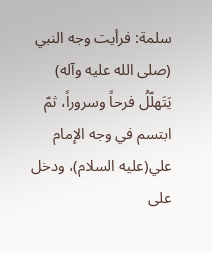سلمة: فرأيت وجه النبي (صلى الله عليه وآله) يَتَهلّلُ فرحاً وسروراً، ثمّ ابتسم في وجه الإمام علي(عليه السلام)، ودخل على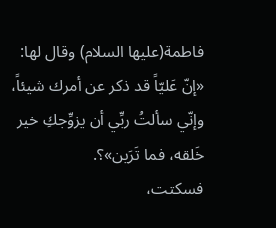فاطمة(عليها السلام) وقال لها: «إنّ عَليّاً قد ذكر عن أمرك شيئاً، وإنّي سألتُ ربِّي أن يزوِّجكِ خير خَلقه، فما تَرَين»؟.
فسكتت،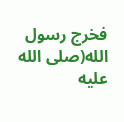فخرج رسول الله(صلى الله عليه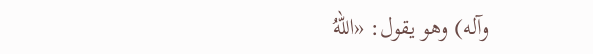وآله) وهو يقول: «اللهُ